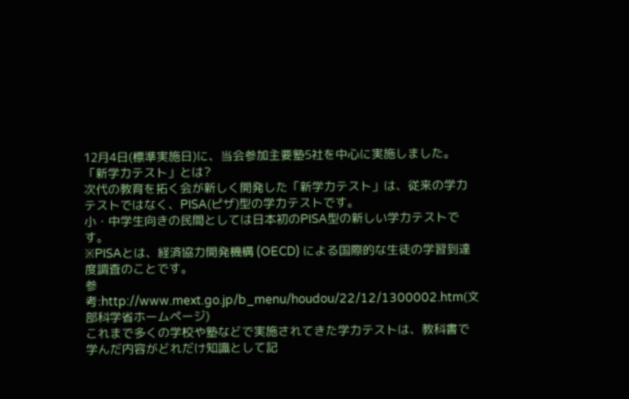12月4日(標準実施日)に、当会参加主要塾5社を中心に実施しました。
「新学力テスト」とは?
次代の教育を拓く会が新しく開発した「新学力テスト」は、従来の学力テストではなく、PISA(ピザ)型の学力テストです。
小・中学生向きの民間としては日本初のPISA型の新しい学力テストです。
※PISAとは、経済協力開発機構 (OECD) による国際的な生徒の学習到達度調査のことです。
参考:http://www.mext.go.jp/b_menu/houdou/22/12/1300002.htm(文部科学省ホームページ)
これまで多くの学校や塾などで実施されてきた学力テストは、教科書で学んだ内容がどれだけ知識として記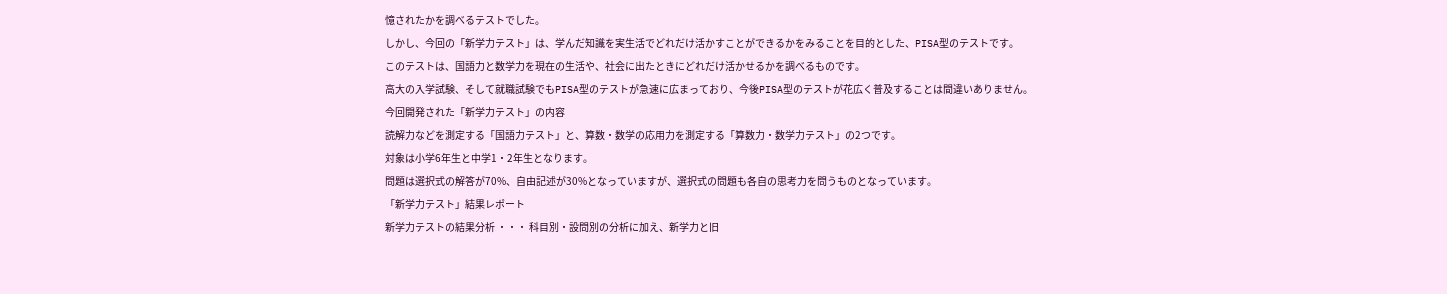憶されたかを調べるテストでした。
しかし、今回の「新学力テスト」は、学んだ知識を実生活でどれだけ活かすことができるかをみることを目的とした、PISA型のテストです。
このテストは、国語力と数学力を現在の生活や、社会に出たときにどれだけ活かせるかを調べるものです。
高大の入学試験、そして就職試験でもPISA型のテストが急速に広まっており、今後PISA型のテストが花広く普及することは間違いありません。
今回開発された「新学力テスト」の内容
読解力などを測定する「国語力テスト」と、算数・数学の応用力を測定する「算数力・数学力テスト」の2つです。
対象は小学6年生と中学1・2年生となります。
問題は選択式の解答が70%、自由記述が30%となっていますが、選択式の問題も各自の思考力を問うものとなっています。
「新学力テスト」結果レポート
新学力テストの結果分析 ・・・ 科目別・設問別の分析に加え、新学力と旧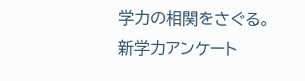学力の相関をさぐる。
新学力アンケート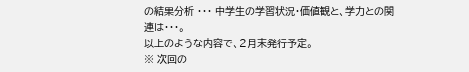の結果分析 ・・・ 中学生の学習状況・価値観と、学力との関連は・・・。
以上のような内容で、2月末発行予定。
※ 次回の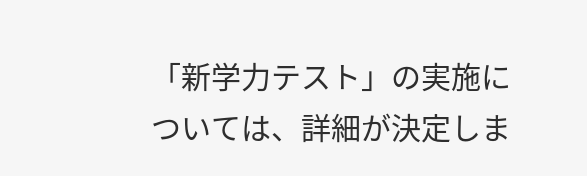「新学力テスト」の実施については、詳細が決定しま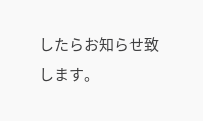したらお知らせ致します。